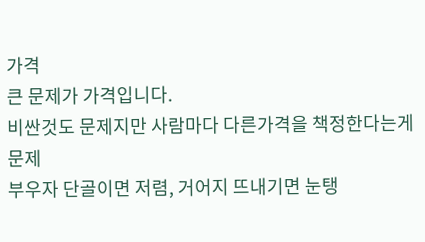가격
큰 문제가 가격입니다.
비싼것도 문제지만 사람마다 다른가격을 책정한다는게 문제
부우자 단골이면 저렴, 거어지 뜨내기면 눈탱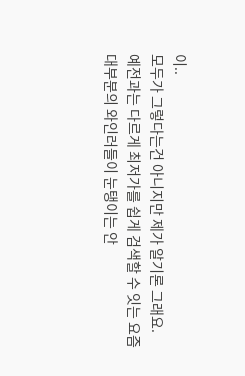이..
모두가 그렇다는건 아니지만 제가 알기론 그래요.
예전과는 다르게 최저가를 쉽게 검색할 수 잇는 요즘
대부분의 와인러들이 눈탱이는 안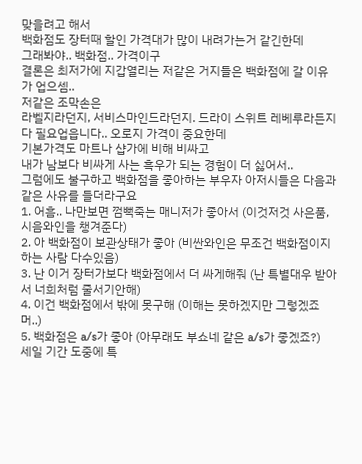맞을려고 해서
백화점도 장터때 할인 가격대가 많이 내려가는거 같긴한데
그래봐야.. 백화점.. 가격이구
결론은 최저가에 지갑열리는 저같은 거지들은 백화점에 갈 이유가 업으셈..
저같은 조막손은
라벨지라던지, 서비스마인드라던지. 드라이 스위트 레베루라든지
다 필요업읍니다.. 오로지 가격이 중요한데
기본가격도 마트나 샵가에 비해 비싸고
내가 남보다 비싸게 사는 흑우가 되는 경험이 더 싫어서..
그럼에도 불구하고 백화점을 좋아하는 부우자 아저시들은 다음과 같은 사유를 들더라구요
1. 어흠.. 나만보면 껌뻑죽는 매니저가 좋아서 (이것저것 사은품, 시음와인을 챙겨준다)
2. 아 백화점이 보관상태가 좋아 (비싼와인은 무조건 백화점이지 하는 사람 다수있음)
3. 난 이거 장터가보다 백화점에서 더 싸게해줘 (난 특별대우 받아서 너희처럼 줄서기안해)
4. 이건 백화점에서 밖에 못구해 (이해는 못하겠지만 그렇겠죠머..)
5. 백화점은 a/s가 좋아 (아무래도 부쇼네 같은 a/s가 좋겠죠?)
세일 기간 도중에 특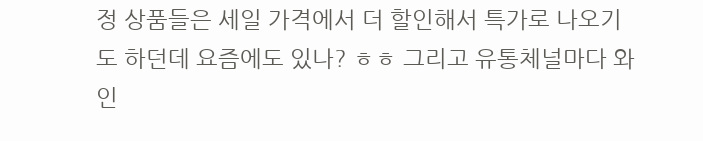정 상품들은 세일 가격에서 더 할인해서 특가로 나오기도 하던데 요즘에도 있나? ㅎㅎ 그리고 유통체널마다 와인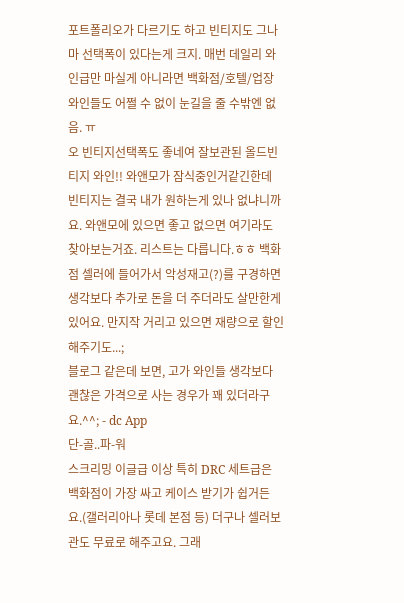포트폴리오가 다르기도 하고 빈티지도 그나마 선택폭이 있다는게 크지. 매번 데일리 와인급만 마실게 아니라면 백화점/호텔/업장 와인들도 어쩔 수 없이 눈길을 줄 수밖엔 없음. ㅠ
오 빈티지선택폭도 좋네여 잘보관된 올드빈티지 와인!! 와앤모가 잠식중인거같긴한데
빈티지는 결국 내가 원하는게 있나 없냐니까요. 와앤모에 있으면 좋고 없으면 여기라도 찾아보는거죠. 리스트는 다릅니다.ㅎㅎ 백화점 셀러에 들어가서 악성재고(?)를 구경하면 생각보다 추가로 돈을 더 주더라도 살만한게 있어요. 만지작 거리고 있으면 재량으로 할인해주기도...;
블로그 같은데 보면, 고가 와인들 생각보다 괜찮은 가격으로 사는 경우가 꽤 있더라구요.^^; - dc App
단-골..파-워
스크리밍 이글급 이상 특히 DRC 세트급은 백화점이 가장 싸고 케이스 받기가 쉽거든요.(갤러리아나 롯데 본점 등) 더구나 셀러보관도 무료로 해주고요. 그래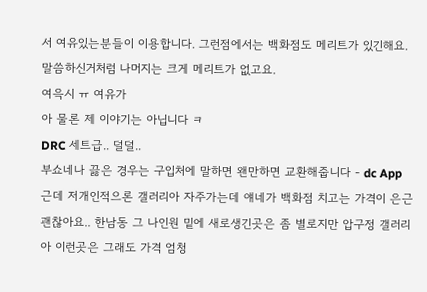서 여유있는분들이 이용합니다. 그런점에서는 백화점도 메리트가 있긴해요. 말씀하신거처럼 나머지는 크게 메리트가 없고요.
여윽시 ㅠ 여유가
아 물론 제 이야기는 아닙니다 ㅋ
DRC 세트급.. 덜덜..
부쇼네나 끓은 경우는 구입처에 말하면 왠만하면 교환해줍니다 - dc App
근데 저개인적으론 갤러리아 자주가는데 얘네가 백화점 치고는 가격이 은근 괜찮아요.. 한남동 그 나인원 밑에 새로생긴곳은 좀 별로지만 압구정 갤러리아 이런곳은 그래도 가격 엄청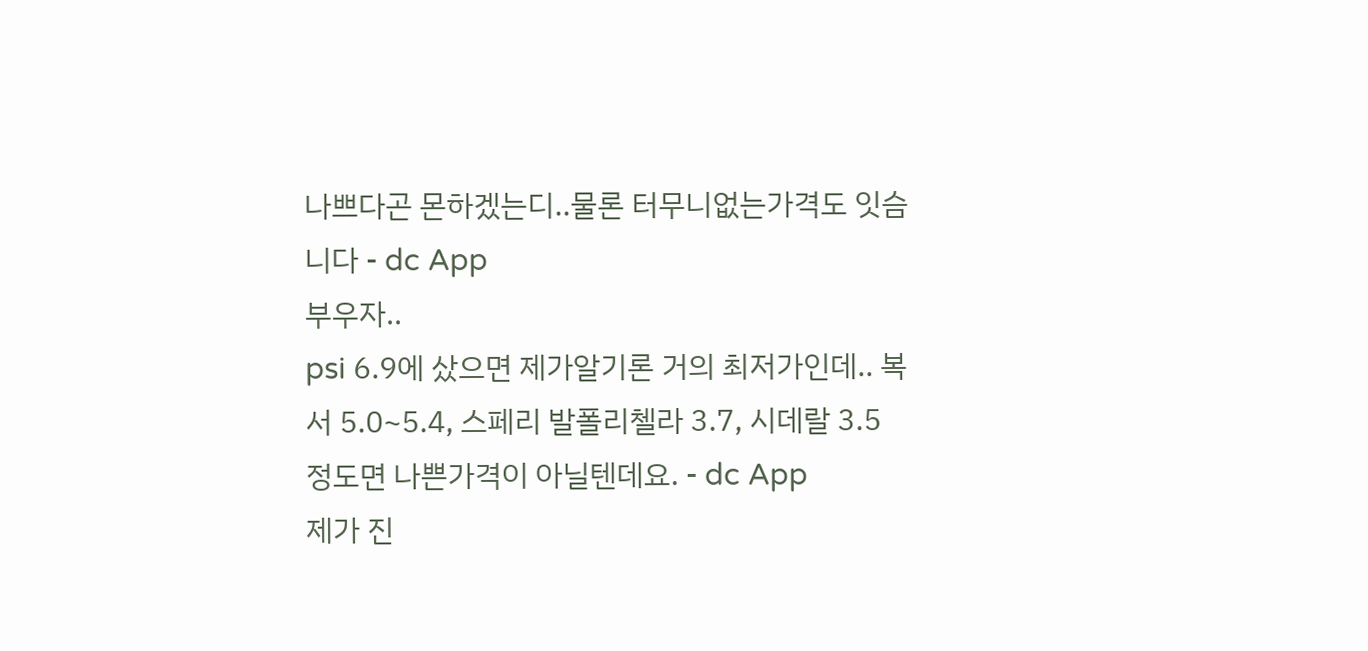나쁘다곤 몬하겠는디..물론 터무니없는가격도 잇슴니다 - dc App
부우자..
psi 6.9에 샀으면 제가알기론 거의 최저가인데.. 복서 5.0~5.4, 스페리 발폴리첼라 3.7, 시데랄 3.5 정도면 나쁜가격이 아닐텐데요. - dc App
제가 진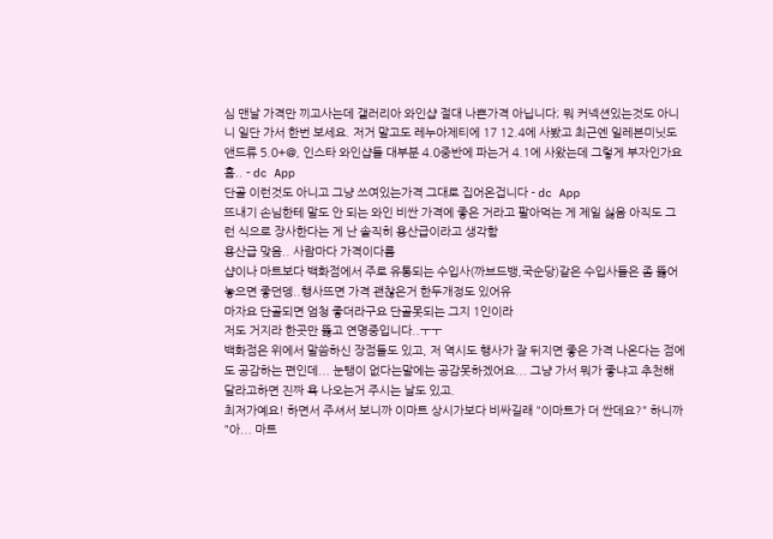심 맨날 가격만 끼고사는데 갤러리아 와인샵 절대 나쁜가격 아닙니다; 뭐 커넥션있는것도 아니니 일단 가서 한번 보세요. 저거 말고도 레누아제티에 17 12.4에 사봤고 최근엔 일레븐미닛도 앤드류 5.0+@, 인스타 와인샵들 대부분 4.0중반에 파는거 4.1에 사왔는데 그렇게 부자인가요 흠.. - dc App
단골 이런것도 아니고 그냥 쓰여있는가격 그대로 집어온겁니다 - dc App
뜨내기 손님한테 말도 안 되는 와인 비싼 가격에 좋은 거라고 팔아먹는 게 제일 싫음 아직도 그런 식으로 장사한다는 게 난 솔직히 용산급이라고 생각함
용산급 맞음.. 사람마다 가격이다름
샵이나 마트보다 백화점에서 주로 유통되는 수입사(까브드뱅,국순당)같은 수입사들은 좀 뚫어놓으면 좋던뎅..행사뜨면 가격 괜찮은거 한두개정도 있어유
마자요 단골되면 엄청 좋더라구요 단골못되는 그지 1인이라
저도 거지라 한곳만 뚫고 연명중입니다..ㅜㅜ
백화점은 위에서 말씀하신 장점들도 있고, 저 역시도 행사가 잘 뒤지면 좋은 가격 나온다는 점에도 공감하는 편인데... 눈탱이 없다는말에는 공감못하겠어요... 그냥 가서 뭐가 좋냐고 추천해 달라고하면 진짜 욕 나오는거 주시는 날도 있고.
최저가예요! 하면서 주셔서 보니까 이마트 상시가보다 비싸길래 "이마트가 더 싼데요?" 하니까 "아... 마트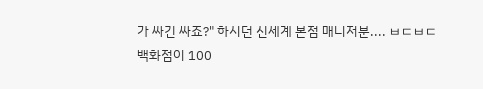가 싸긴 싸죠?" 하시던 신세계 본점 매니저분.... ㅂㄷㅂㄷ
백화점이 100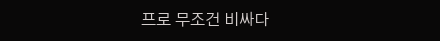프로 무조건 비싸다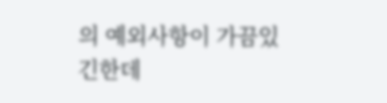의 예외사항이 가끔있긴한데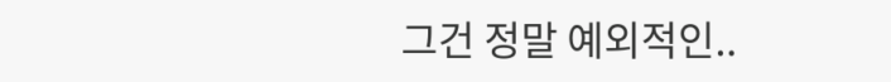그건 정말 예외적인..